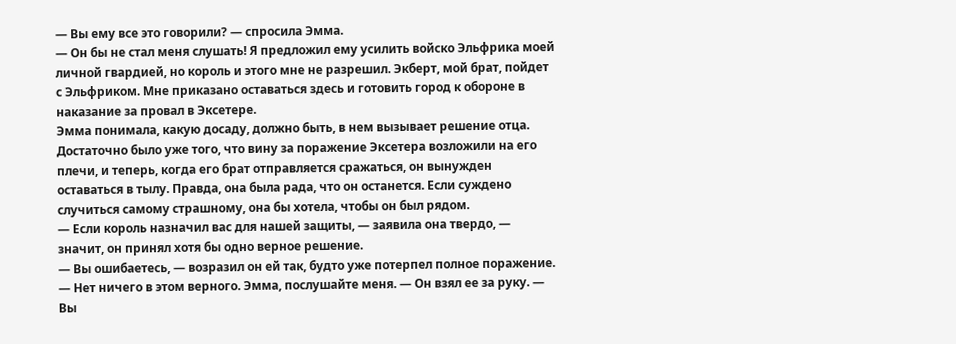— Вы ему все это говорили? — спросила Эмма.
— Он бы не стал меня слушать! Я предложил ему усилить войско Эльфрика моей личной гвардией, но король и этого мне не разрешил. Экберт, мой брат, пойдет с Эльфриком. Мне приказано оставаться здесь и готовить город к обороне в наказание за провал в Эксетере.
Эмма понимала, какую досаду, должно быть, в нем вызывает решение отца. Достаточно было уже того, что вину за поражение Эксетера возложили на его плечи, и теперь, когда его брат отправляется сражаться, он вынужден оставаться в тылу. Правда, она была рада, что он останется. Если суждено случиться самому страшному, она бы хотела, чтобы он был рядом.
— Если король назначил вас для нашей защиты, — заявила она твердо, — значит, он принял хотя бы одно верное решение.
— Вы ошибаетесь, — возразил он ей так, будто уже потерпел полное поражение. — Нет ничего в этом верного. Эмма, послушайте меня. — Он взял ее за руку. — Вы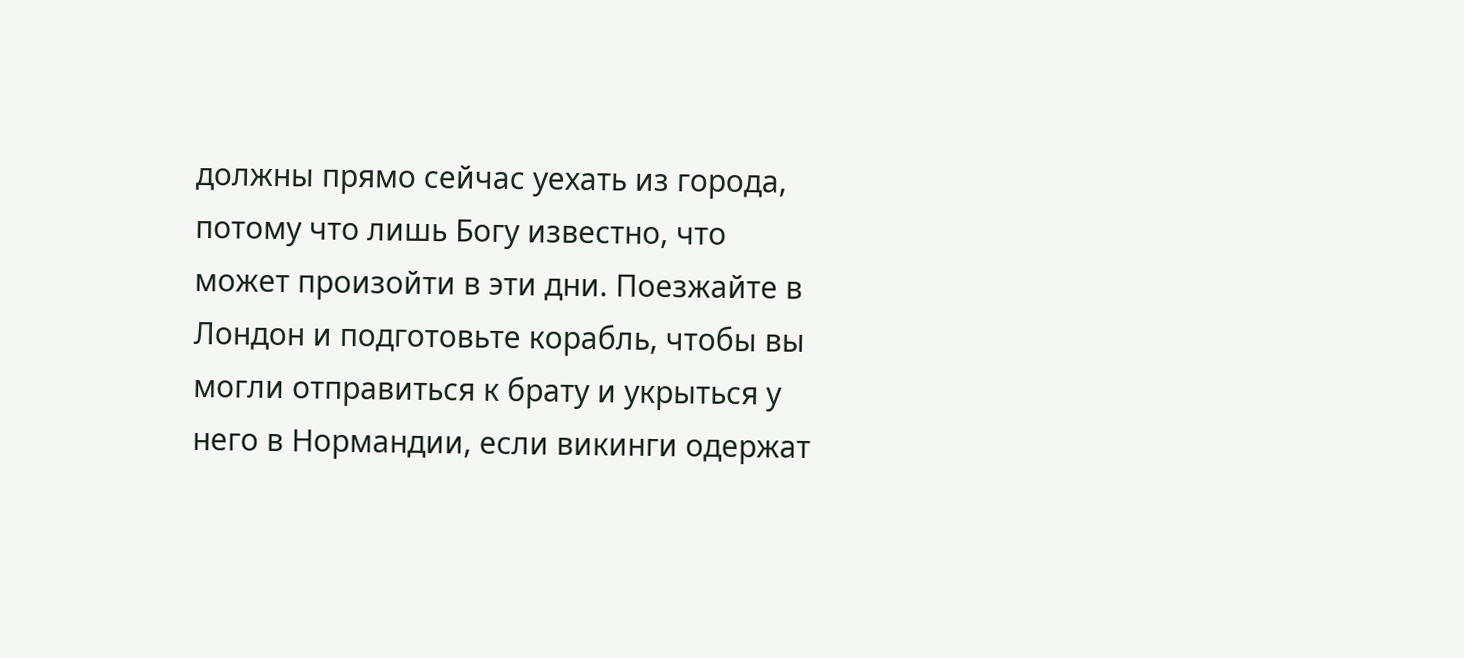должны прямо сейчас уехать из города, потому что лишь Богу известно, что может произойти в эти дни. Поезжайте в Лондон и подготовьте корабль, чтобы вы могли отправиться к брату и укрыться у него в Нормандии, если викинги одержат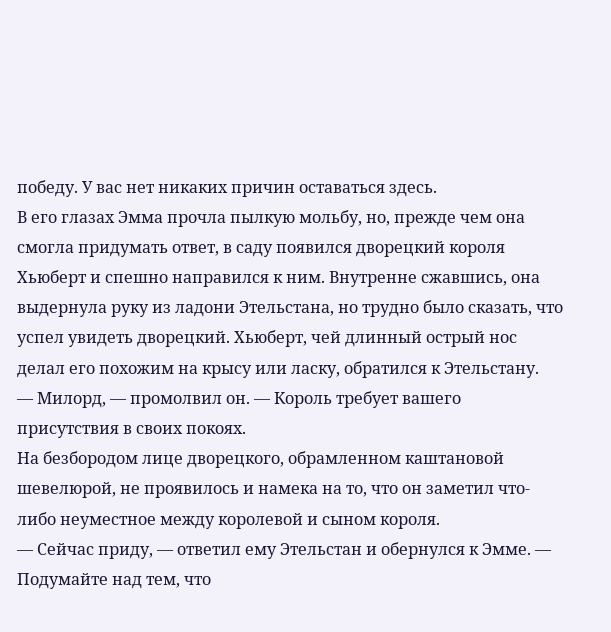победу. У вас нет никаких причин оставаться здесь.
В его глазах Эмма прочла пылкую мольбу, но, прежде чем она смогла придумать ответ, в саду появился дворецкий короля Хьюберт и спешно направился к ним. Внутренне сжавшись, она выдернула руку из ладони Этельстана, но трудно было сказать, что успел увидеть дворецкий. Хьюберт, чей длинный острый нос делал его похожим на крысу или ласку, обратился к Этельстану.
— Милорд, — промолвил он. — Король требует вашего присутствия в своих покоях.
На безбородом лице дворецкого, обрамленном каштановой шевелюрой, не проявилось и намека на то, что он заметил что-либо неуместное между королевой и сыном короля.
— Сейчас приду, — ответил ему Этельстан и обернулся к Эмме. — Подумайте над тем, что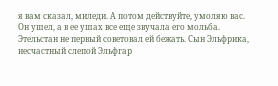я вам сказал, миледи. А потом действуйте, умоляю вас.
Он ушел, а в ее ушах все еще звучала его мольба.
Этельстан не первый советовал ей бежать. Сын Эльфрика, несчастный слепой Эльфгар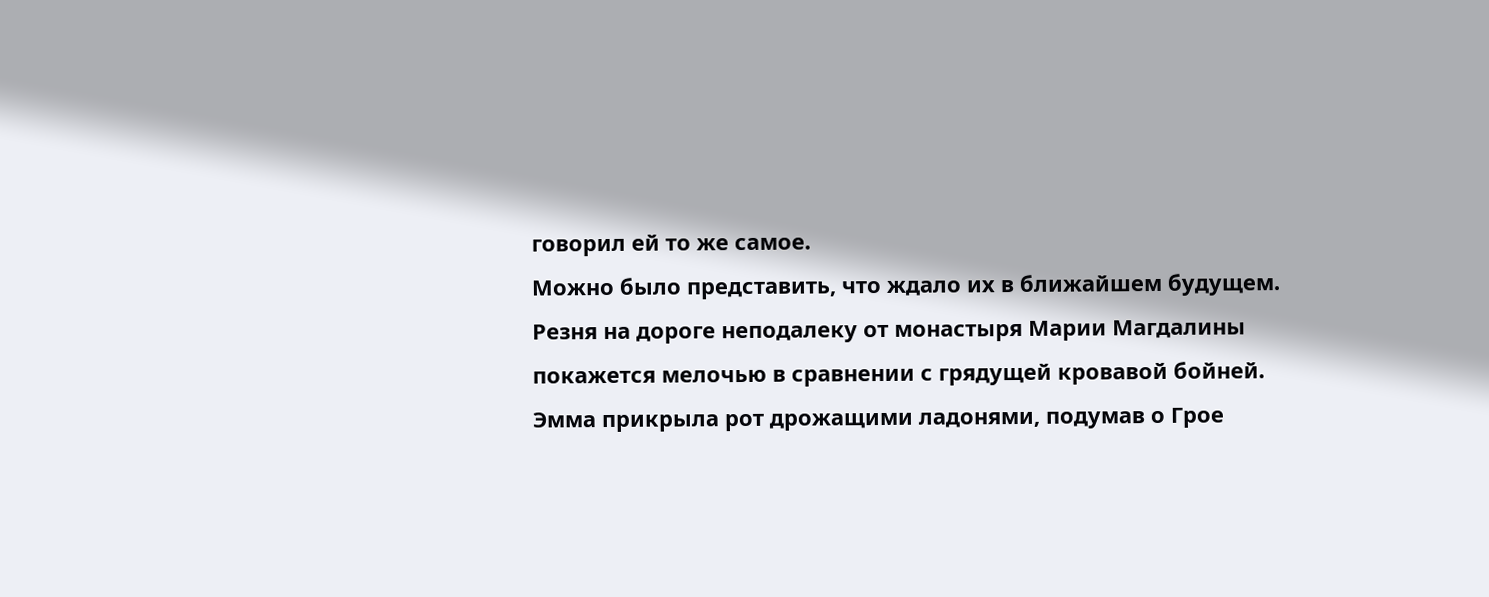говорил ей то же самое.
Можно было представить, что ждало их в ближайшем будущем. Резня на дороге неподалеку от монастыря Марии Магдалины покажется мелочью в сравнении с грядущей кровавой бойней.
Эмма прикрыла рот дрожащими ладонями, подумав о Грое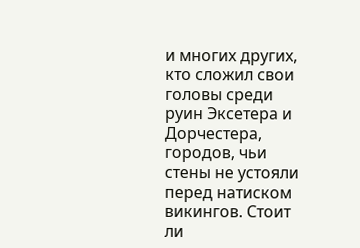и многих других, кто сложил свои головы среди руин Эксетера и Дорчестера, городов, чьи стены не устояли перед натиском викингов. Стоит ли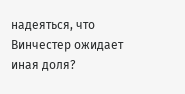надеяться, что Винчестер ожидает иная доля?